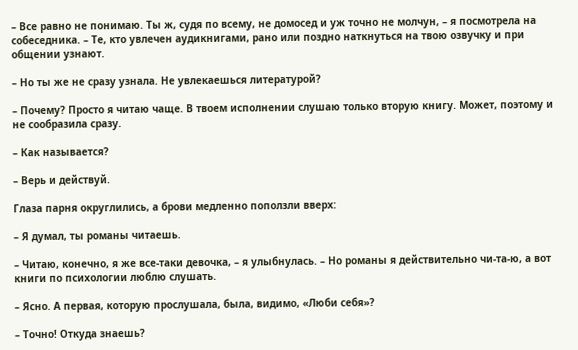– Все равно не понимаю. Ты ж, судя по всему, не домосед и уж точно не молчун, – я посмотрела на собеседника. – Те, кто увлечен аудикнигами, рано или поздно наткнуться на твою озвучку и при общении узнают.

– Но ты же не сразу узнала. Не увлекаешься литературой?

– Почему? Просто я читаю чаще. В твоем исполнении слушаю только вторую книгу. Может, поэтому и не сообразила сразу.

– Как называется?

– Верь и действуй.

Глаза парня округлились, а брови медленно поползли вверх:

– Я думал, ты романы читаешь.

– Читаю, конечно, я же все-таки девочка, – я улыбнулась. – Но романы я действительно чи-та-ю, а вот книги по психологии люблю слушать.

– Ясно. А первая, которую прослушала, была, видимо, «Люби себя»?

– Точно! Откуда знаешь?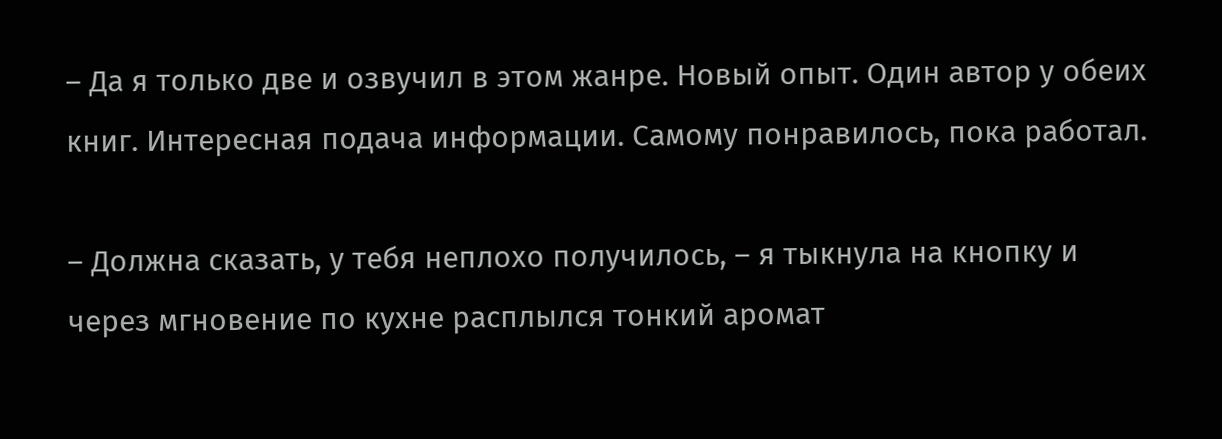– Да я только две и озвучил в этом жанре. Новый опыт. Один автор у обеих книг. Интересная подача информации. Самому понравилось, пока работал.

– Должна сказать, у тебя неплохо получилось, – я тыкнула на кнопку и через мгновение по кухне расплылся тонкий аромат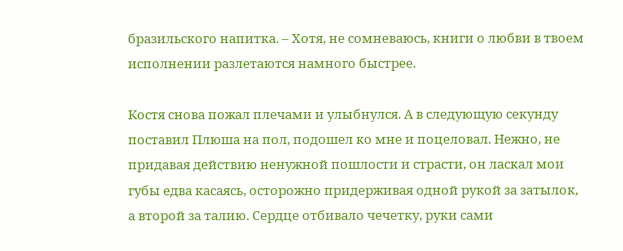бразильского напитка. – Хотя, не сомневаюсь, книги о любви в твоем исполнении разлетаются намного быстрее.

Костя снова пожал плечами и улыбнулся. А в следующую секунду поставил Плюша на пол, подошел ко мне и поцеловал. Нежно, не придавая действию ненужной пошлости и страсти, он ласкал мои губы едва касаясь, осторожно придерживая одной рукой за затылок, а второй за талию. Сердце отбивало чечетку, руки сами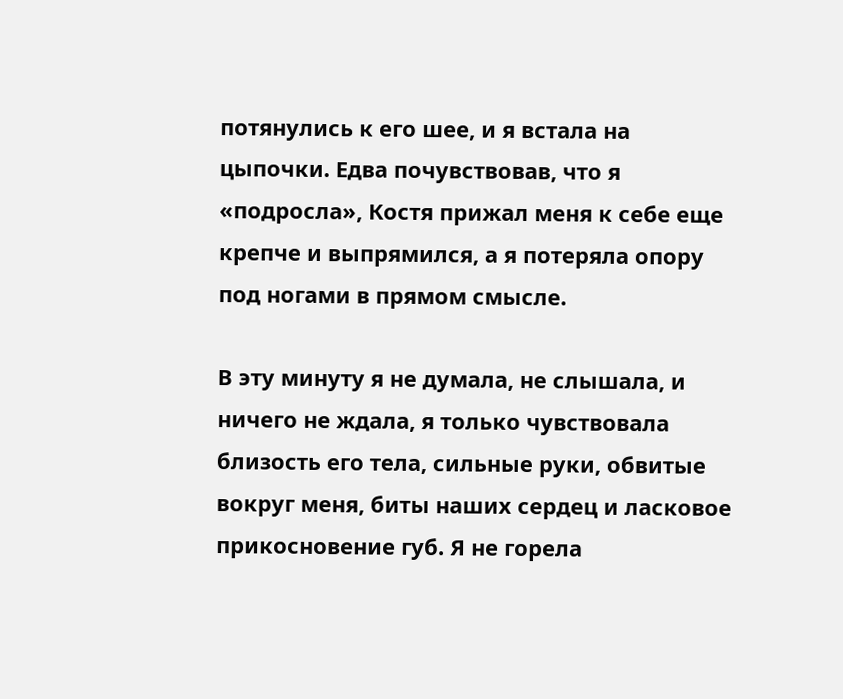потянулись к его шее, и я встала на цыпочки. Едва почувствовав, что я «подросла», Костя прижал меня к себе еще крепче и выпрямился, а я потеряла опору под ногами в прямом смысле.

В эту минуту я не думала, не слышала, и ничего не ждала, я только чувствовала близость его тела, сильные руки, обвитые вокруг меня, биты наших сердец и ласковое прикосновение губ. Я не горела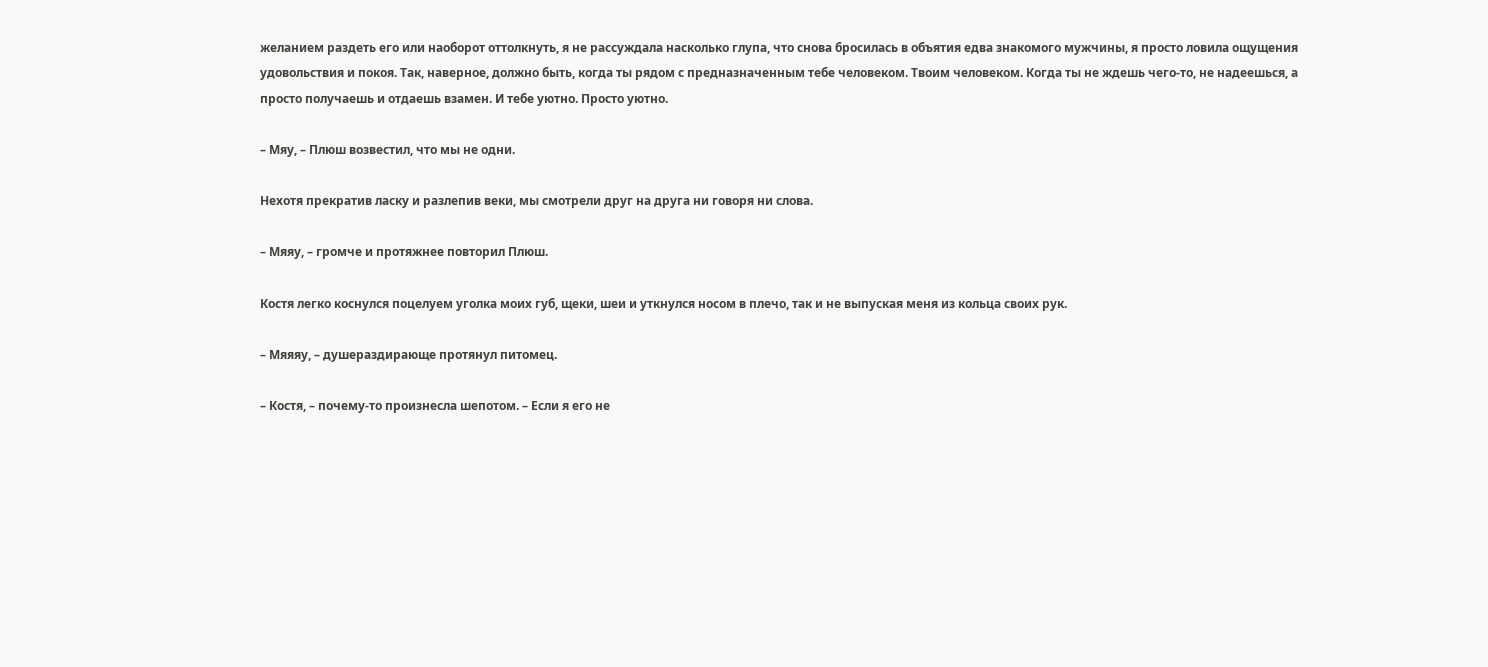желанием раздеть его или наоборот оттолкнуть, я не рассуждала насколько глупа, что снова бросилась в объятия едва знакомого мужчины, я просто ловила ощущения удовольствия и покоя. Так, наверное, должно быть, когда ты рядом с предназначенным тебе человеком. Твоим человеком. Когда ты не ждешь чего-то, не надеешься, а просто получаешь и отдаешь взамен. И тебе уютно. Просто уютно.

– Мяу, – Плюш возвестил, что мы не одни.

Нехотя прекратив ласку и разлепив веки, мы смотрели друг на друга ни говоря ни слова.

– Мяяу, – громче и протяжнее повторил Плюш.

Костя легко коснулся поцелуем уголка моих губ, щеки, шеи и уткнулся носом в плечо, так и не выпуская меня из кольца своих рук.

– Мяяяу, – душераздирающе протянул питомец.

– Костя, – почему-то произнесла шепотом. – Если я его не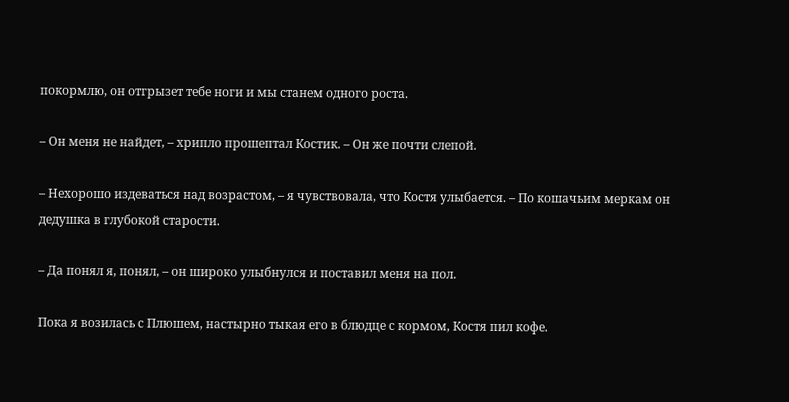покормлю, он отгрызет тебе ноги и мы станем одного роста.

– Он меня не найдет, – хрипло прошептал Костик. – Он же почти слепой.

– Нехорошо издеваться над возрастом, – я чувствовала, что Костя улыбается. – По кошачьим меркам он дедушка в глубокой старости.

– Да понял я, понял, – он широко улыбнулся и поставил меня на пол.

Пока я возилась с Плюшем, настырно тыкая его в блюдце с кормом, Костя пил кофе.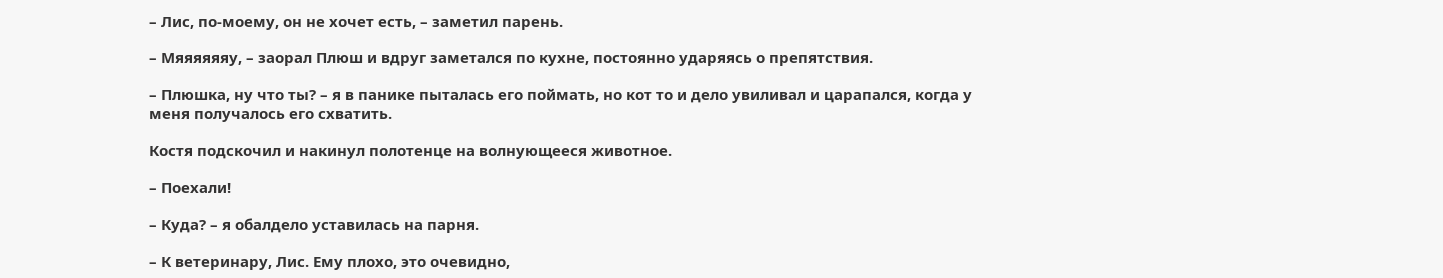– Лис, по-моему, он не хочет есть, – заметил парень.

– Мяяяяяяу, – заорал Плюш и вдруг заметался по кухне, постоянно ударяясь о препятствия.

– Плюшка, ну что ты? – я в панике пыталась его поймать, но кот то и дело увиливал и царапался, когда у меня получалось его схватить.

Костя подскочил и накинул полотенце на волнующееся животное.

– Поехали!

– Куда? – я обалдело уставилась на парня.

– К ветеринару, Лис. Ему плохо, это очевидно,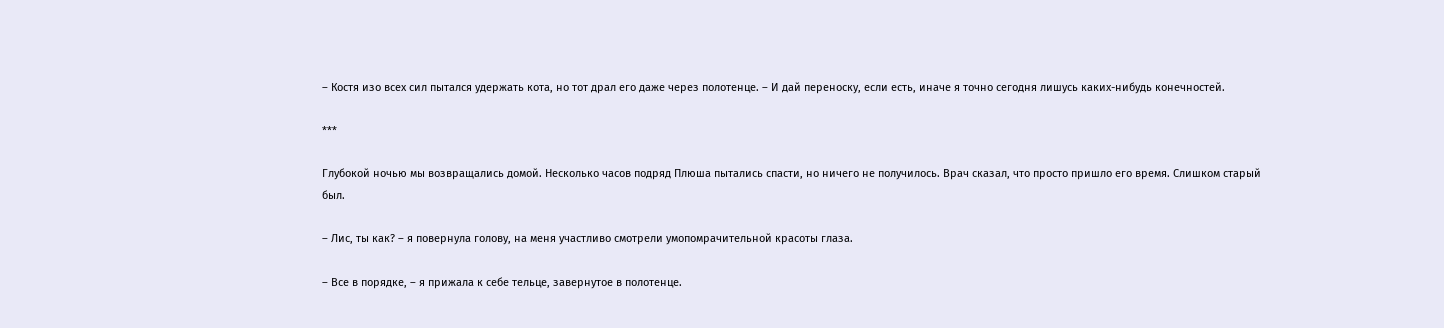– Костя изо всех сил пытался удержать кота, но тот драл его даже через полотенце. – И дай переноску, если есть, иначе я точно сегодня лишусь каких-нибудь конечностей.

***

Глубокой ночью мы возвращались домой. Несколько часов подряд Плюша пытались спасти, но ничего не получилось. Врач сказал, что просто пришло его время. Слишком старый был.

– Лис, ты как? – я повернула голову, на меня участливо смотрели умопомрачительной красоты глаза.

– Все в порядке, – я прижала к себе тельце, завернутое в полотенце.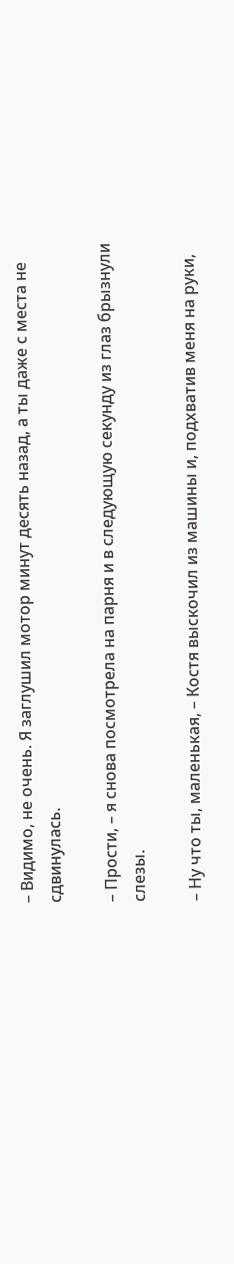– Видимо, не очень. Я заглушил мотор минут десять назад, а ты даже с места не сдвинулась.

– Прости, – я снова посмотрела на парня и в следующую секунду из глаз брызнули слезы.

– Ну что ты, маленькая, – Костя выскочил из машины и, подхватив меня на руки,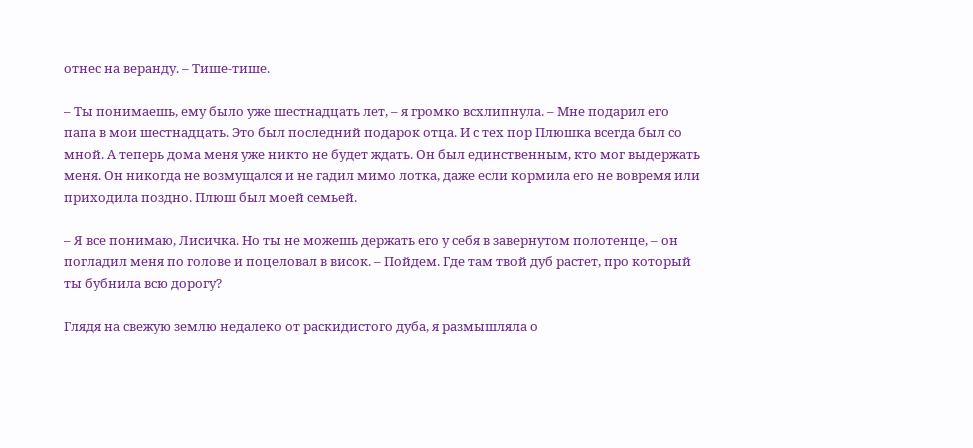отнес на веранду. – Тише-тише.

– Ты понимаешь, ему было уже шестнадцать лет, – я громко всхлипнула. – Мне подарил его папа в мои шестнадцать. Это был последний подарок отца. И с тех пор Плюшка всегда был со мной. А теперь дома меня уже никто не будет ждать. Он был единственным, кто мог выдержать меня. Он никогда не возмущался и не гадил мимо лотка, даже если кормила его не вовремя или приходила поздно. Плюш был моей семьей.

– Я все понимаю, Лисичка. Но ты не можешь держать его у себя в завернутом полотенце, – он погладил меня по голове и поцеловал в висок. – Пойдем. Где там твой дуб растет, про который ты бубнила всю дорогу?

Глядя на свежую землю недалеко от раскидистого дуба, я размышляла о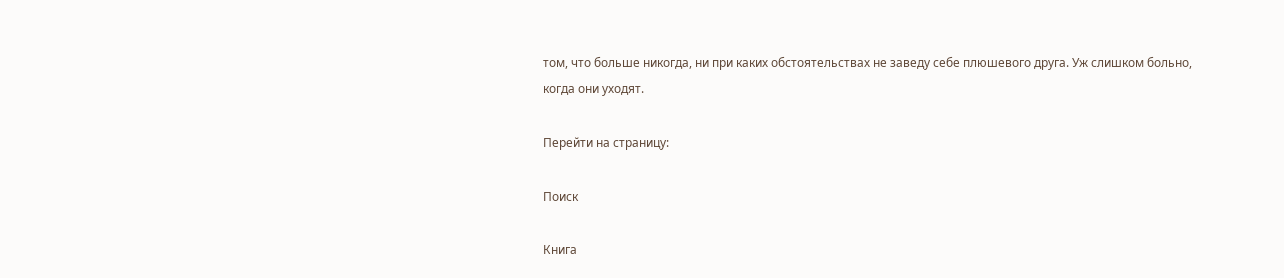том, что больше никогда, ни при каких обстоятельствах не заведу себе плюшевого друга. Уж слишком больно, когда они уходят.

Перейти на страницу:

Поиск

Книга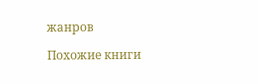жанров

Похожие книги